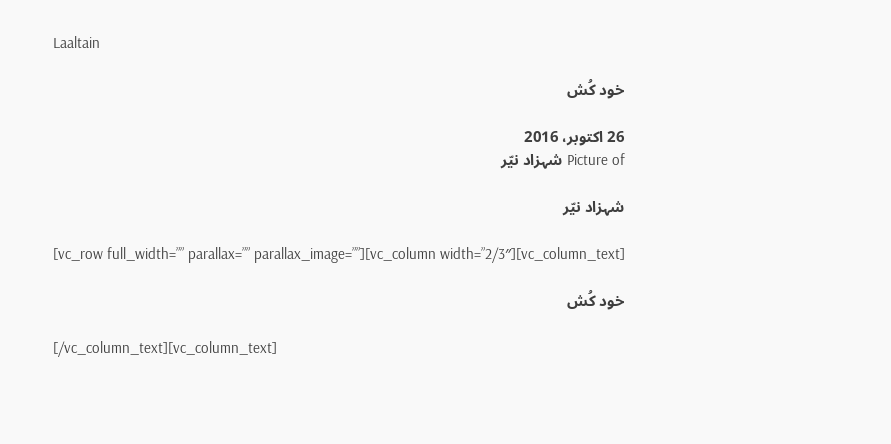Laaltain

خود کُش

26 اکتوبر، 2016
Picture of شہزاد نیّر

شہزاد نیّر

[vc_row full_width=”” parallax=”” parallax_image=””][vc_column width=”2/3″][vc_column_text]

خود کُش

[/vc_column_text][vc_column_text]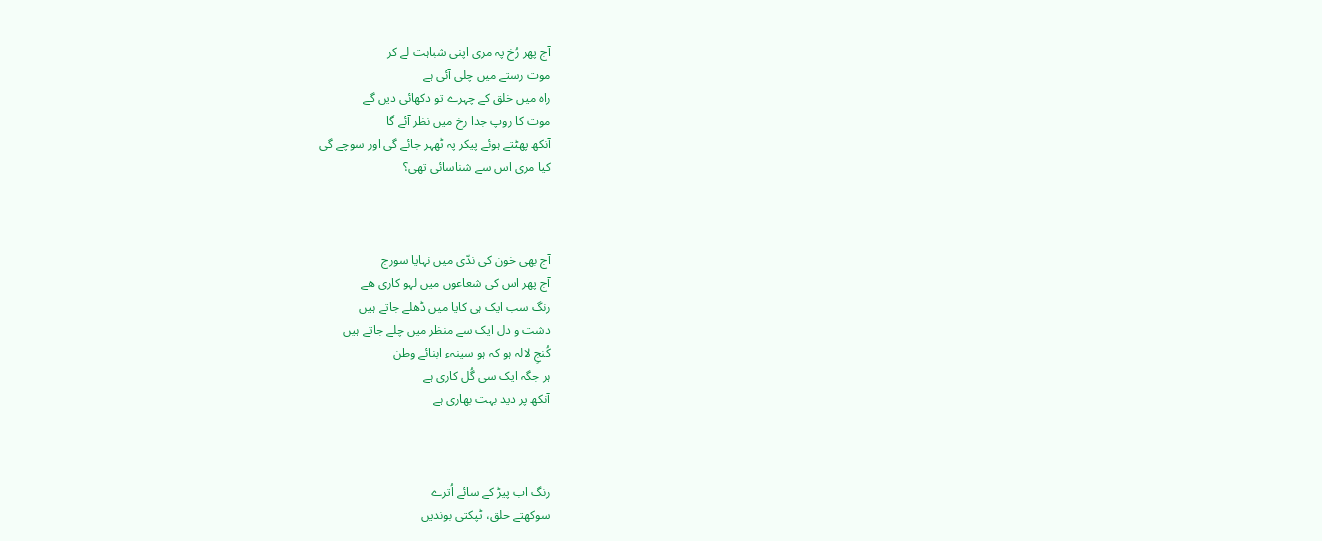آج پھر رُخ پہ مری اپنی شباہت لے کر
موت رستے میں چلی آئی ہے
راہ میں خلق کے چہرے تو دکھائی دیں گے
موت کا روپ جدا رخ میں نظر آئے گا
آنکھ پھٹتے ہوئے پیکر پہ ٹھہر جائے گی اور سوچے گی
کیا مری اس سے شناسائی تھی؟



آج بھی خون کی ندّی میں نہایا سورج
آج پھر اس کی شعاعوں میں لہو کاری ھے
رنگ سب ایک ہی کایا میں ڈھلے جاتے ہیں
دشت و دل ایک سے منظر میں چلے جاتے ہیں
کُنجِ لالہ ہو کہ ہو سینہء ابنائے وطن
ہر جگہ ایک سی گُل کاری ہے
آنکھ پر دید بہت بھاری ہے



رنگ اب پیڑ کے سائے اُترے
سوکھتے حلق، ٹپکتی بوندیں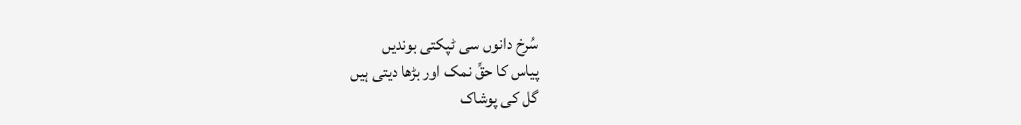سُرخ دانوں سی ٹپکتی بوندیں
پیاس کا حقِّ نمک اور بڑھا دیتی ہیں
گل کی پوشاک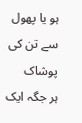ہو یا پھول سے تن کی پوشاک
ہر جگہ ایک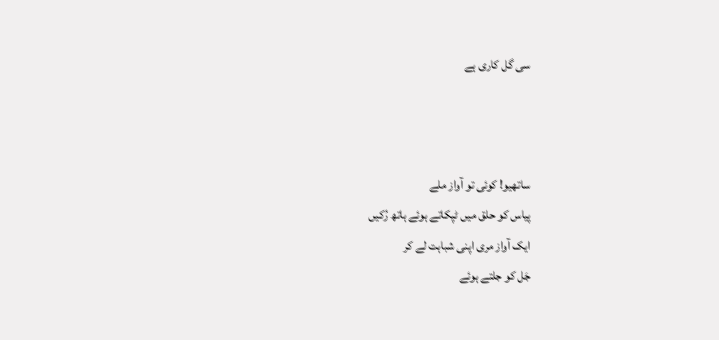سی گل کاری ہے



ساتھیو! کوئی تو آواز ملے
پیاس کو حلق میں ٹپکاتے ہوئے ہاتھ رُکیں
ایک آواز مری اپنی شباہت لے کر
جَل کو جلتے ہوئے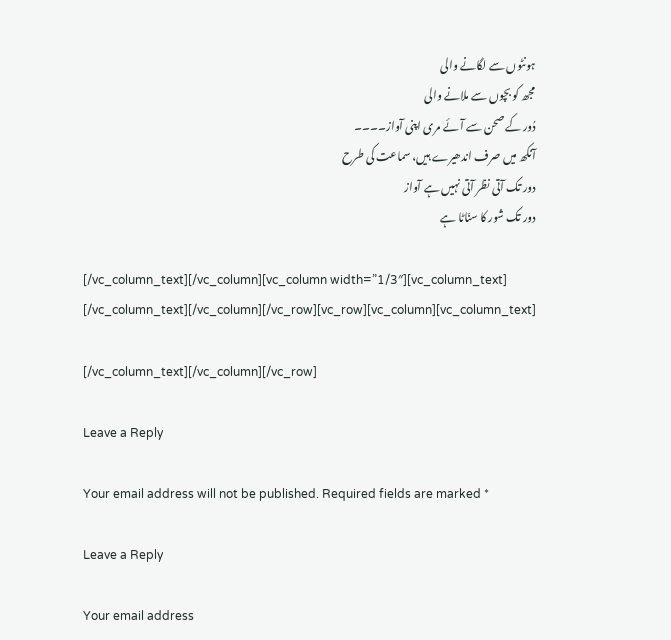ہونٹوں سے لگانے والی
مجھ کو بچوں سے ملانے والی
دُور کے صحن سے آئے مری اپنی آواز۔۔۔۔
آنکھ میں صرف اندھیرے ہیں، سماعت کی طرح
دور تک آتی نظر آتی نہیں ہے آواز
دور تک شور کا سنّاٹا ہے

[/vc_column_text][/vc_column][vc_column width=”1/3″][vc_column_text]
[/vc_column_text][/vc_column][/vc_row][vc_row][vc_column][vc_column_text]

[/vc_column_text][/vc_column][/vc_row]

Leave a Reply

Your email address will not be published. Required fields are marked *

Leave a Reply

Your email address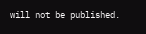will not be published.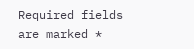Required fields are marked *